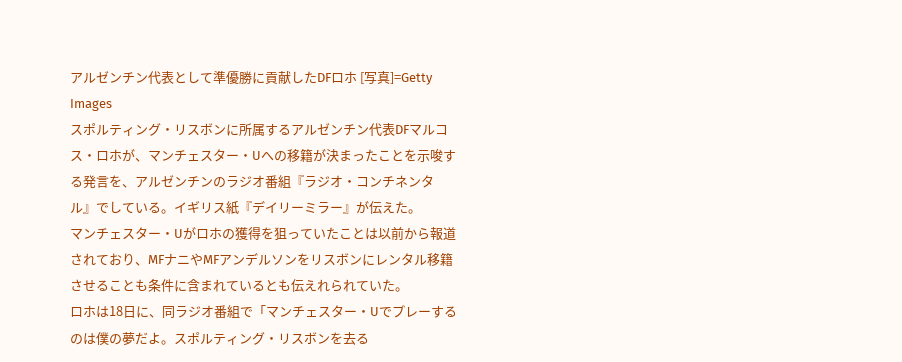アルゼンチン代表として準優勝に貢献したDFロホ [写真]=Getty Images
スポルティング・リスボンに所属するアルゼンチン代表DFマルコス・ロホが、マンチェスター・Uへの移籍が決まったことを示唆する発言を、アルゼンチンのラジオ番組『ラジオ・コンチネンタル』でしている。イギリス紙『デイリーミラー』が伝えた。
マンチェスター・Uがロホの獲得を狙っていたことは以前から報道されており、MFナニやMFアンデルソンをリスボンにレンタル移籍させることも条件に含まれているとも伝えれられていた。
ロホは18日に、同ラジオ番組で「マンチェスター・Uでプレーするのは僕の夢だよ。スポルティング・リスボンを去る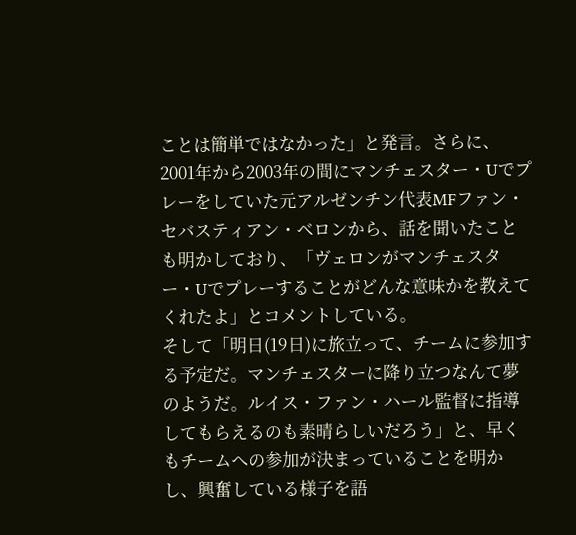ことは簡単ではなかった」と発言。さらに、2001年から2003年の間にマンチェスター・Uでプレーをしていた元アルゼンチン代表MFファン・ セバスティアン・ベロンから、話を聞いたことも明かしており、「ヴェロンがマンチェスター・Uでプレーすることがどんな意味かを教えてくれたよ」とコメントしている。
そして「明日(19日)に旅立って、チームに参加する予定だ。マンチェスターに降り立つなんて夢のようだ。ルイス・ファン・ハール監督に指導してもらえるのも素晴らしいだろう」と、早くもチームへの参加が決まっていることを明かし、興奮している様子を語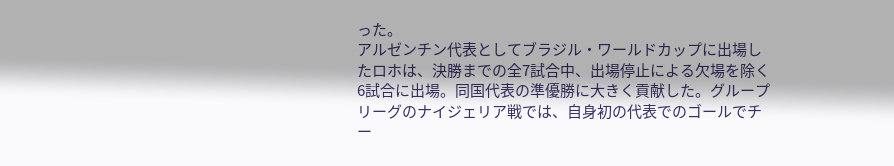った。
アルゼンチン代表としてブラジル・ワールドカップに出場したロホは、決勝までの全7試合中、出場停止による欠場を除く6試合に出場。同国代表の準優勝に大きく貢献した。グループリーグのナイジェリア戦では、自身初の代表でのゴールでチー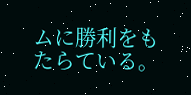ムに勝利をもたらている。